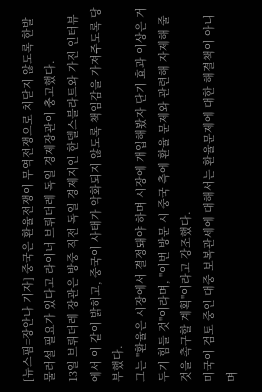[뉴스핌=장안나 기자] 중국은 환율전쟁이 무역전쟁으로 치닫지 않도록 한발 물러설 필요가 있다고 라이너 브뤼더레 독일 경제장관이 충고했다.
13일 브뤼더레 장관은 방중 직전 독일 경제지인 한델스블라트와 가진 인터뷰에서 이 같이 밝히고, 중국이 사태가 악화되지 않도록 책임감을 가져주도록 당부했다.
그는 "환율은 시장에서 결정돼야 하며 시장에 개입해봤자 단기 효과 이상은 거두기 힘들 것"이라며, "이번 방문 시 중국 측에 환율 문제와 관련해 자제해 줄 것을 촉구할 계획"이라고 강조했다.
미국이 검토 중인 대중 보복관세에 대해서는 환율문제에 대한 해결책이 아니며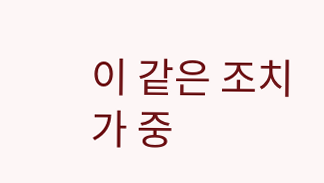이 같은 조치가 중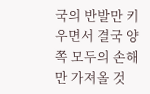국의 반발만 키우면서 결국 양쪽 모두의 손해만 가져올 것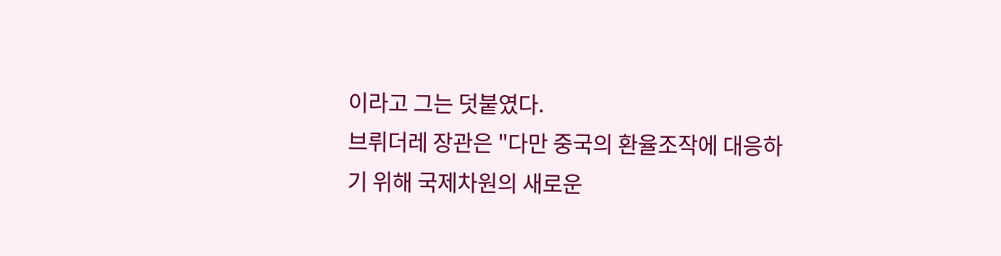이라고 그는 덧붙였다.
브뤼더레 장관은 "다만 중국의 환율조작에 대응하기 위해 국제차원의 새로운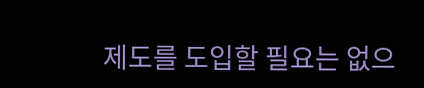제도를 도입할 필요는 없으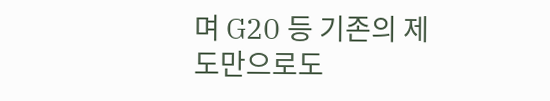며 G20 등 기존의 제도만으로도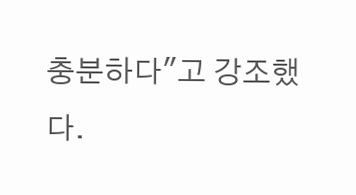충분하다"고 강조했다.